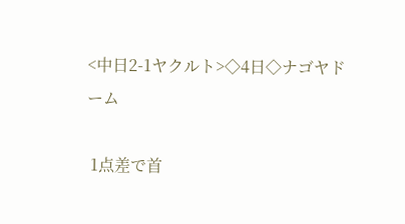<中日2-1ヤクルト>◇4日◇ナゴヤドーム

 1点差で首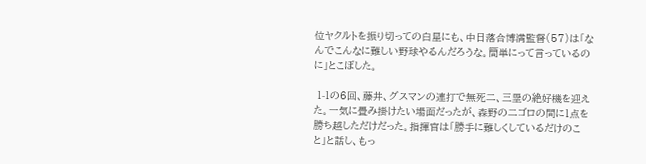位ヤクルトを振り切っての白星にも、中日落合博満監督(57)は「なんでこんなに難しい野球やるんだろうな。簡単にって言っているのに」とこぼした。

 1-1の6回、藤井、グスマンの連打で無死二、三塁の絶好機を迎えた。一気に畳み掛けたい場面だったが、森野の二ゴロの間に1点を勝ち越しただけだった。指揮官は「勝手に難しくしているだけのこと」と話し、もっ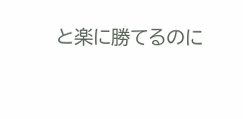と楽に勝てるのに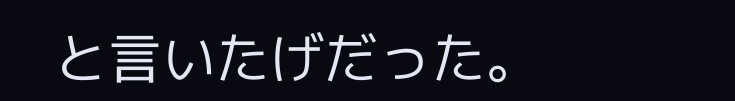と言いたげだった。